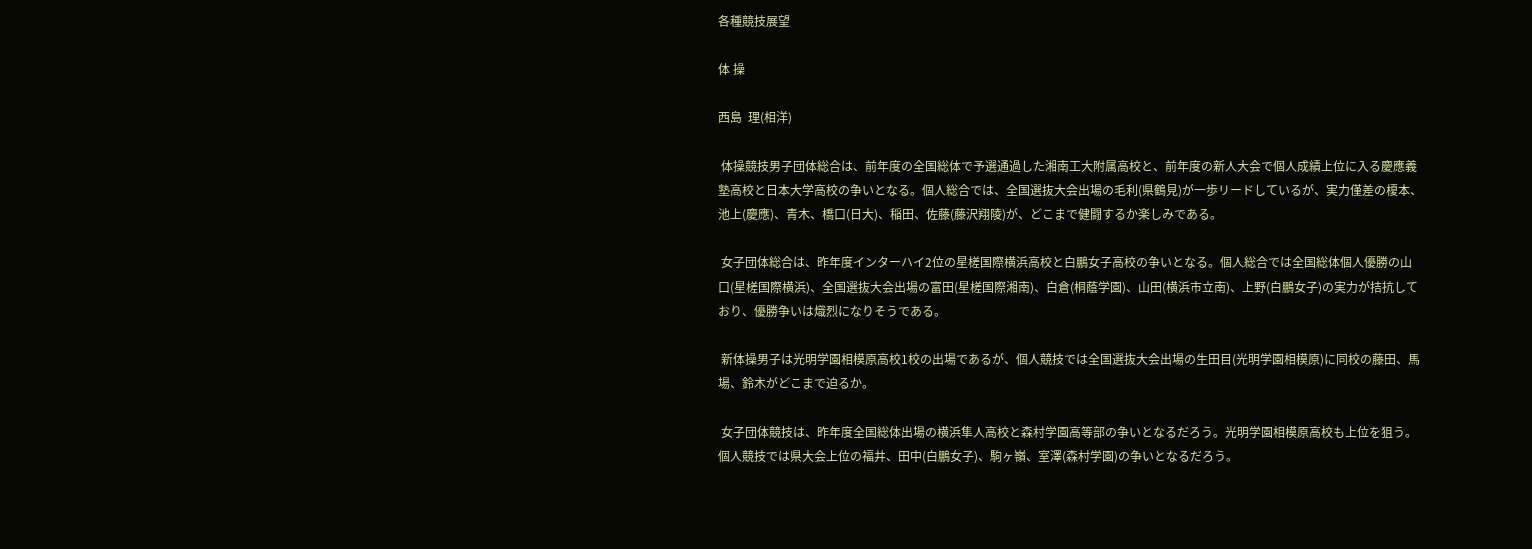各種競技展望

体 操

西島  理(相洋)

 体操競技男子団体総合は、前年度の全国総体で予選通過した湘南工大附属高校と、前年度の新人大会で個人成績上位に入る慶應義塾高校と日本大学高校の争いとなる。個人総合では、全国選抜大会出場の毛利(県鶴見)が一歩リードしているが、実力僅差の榎本、池上(慶應)、青木、橋口(日大)、稲田、佐藤(藤沢翔陵)が、どこまで健闘するか楽しみである。

 女子団体総合は、昨年度インターハイ2位の星槎国際横浜高校と白鵬女子高校の争いとなる。個人総合では全国総体個人優勝の山口(星槎国際横浜)、全国選抜大会出場の富田(星槎国際湘南)、白倉(桐蔭学園)、山田(横浜市立南)、上野(白鵬女子)の実力が拮抗しており、優勝争いは熾烈になりそうである。

 新体操男子は光明学園相模原高校1校の出場であるが、個人競技では全国選抜大会出場の生田目(光明学園相模原)に同校の藤田、馬場、鈴木がどこまで迫るか。

 女子団体競技は、昨年度全国総体出場の横浜隼人高校と森村学園高等部の争いとなるだろう。光明学園相模原高校も上位を狙う。個人競技では県大会上位の福井、田中(白鵬女子)、駒ヶ嶺、室澤(森村学園)の争いとなるだろう。